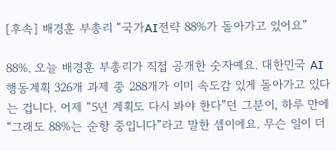[후속] 배경훈 부총리 “국가AI전략 88%가 돌아가고 있어요”

88%. 오늘 배경훈 부총리가 직접 공개한 숫자예요. 대한민국 AI행동계획 326개 과제 중 288개가 이미 속도감 있게 돌아가고 있다는 겁니다. 어제 “5년 계획도 다시 봐야 한다”던 그분이, 하루 만에 “그래도 88%는 순항 중입니다”라고 말한 셈이에요. 무슨 일이 더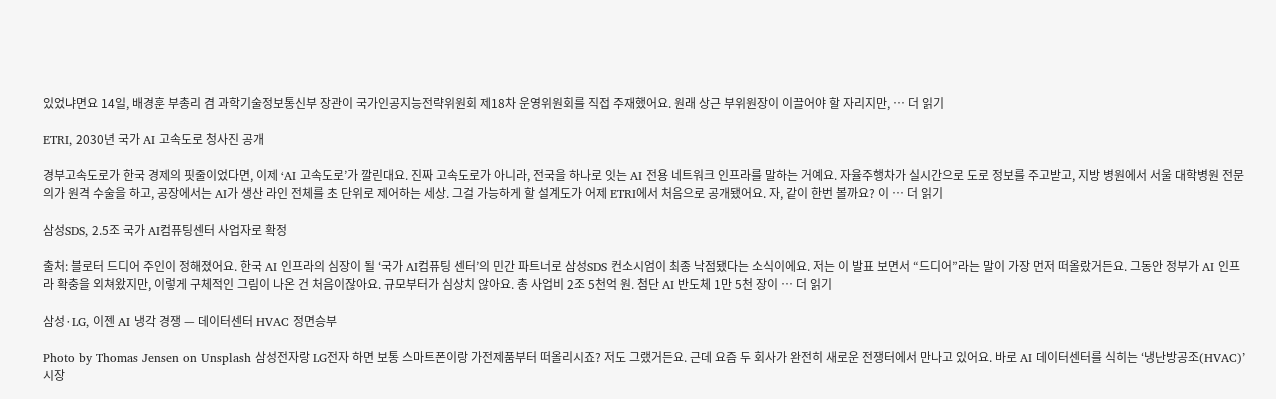있었냐면요 14일, 배경훈 부총리 겸 과학기술정보통신부 장관이 국가인공지능전략위원회 제18차 운영위원회를 직접 주재했어요. 원래 상근 부위원장이 이끌어야 할 자리지만, … 더 읽기

ETRI, 2030년 국가 AI 고속도로 청사진 공개

경부고속도로가 한국 경제의 핏줄이었다면, 이제 ‘AI 고속도로’가 깔린대요. 진짜 고속도로가 아니라, 전국을 하나로 잇는 AI 전용 네트워크 인프라를 말하는 거예요. 자율주행차가 실시간으로 도로 정보를 주고받고, 지방 병원에서 서울 대학병원 전문의가 원격 수술을 하고, 공장에서는 AI가 생산 라인 전체를 초 단위로 제어하는 세상. 그걸 가능하게 할 설계도가 어제 ETRI에서 처음으로 공개됐어요. 자, 같이 한번 볼까요? 이 … 더 읽기

삼성SDS, 2.5조 국가 AI컴퓨팅센터 사업자로 확정

출처: 블로터 드디어 주인이 정해졌어요. 한국 AI 인프라의 심장이 될 ‘국가 AI컴퓨팅 센터’의 민간 파트너로 삼성SDS 컨소시엄이 최종 낙점됐다는 소식이에요. 저는 이 발표 보면서 “드디어”라는 말이 가장 먼저 떠올랐거든요. 그동안 정부가 AI 인프라 확충을 외쳐왔지만, 이렇게 구체적인 그림이 나온 건 처음이잖아요. 규모부터가 심상치 않아요. 총 사업비 2조 5천억 원. 첨단 AI 반도체 1만 5천 장이 … 더 읽기

삼성·LG, 이젠 AI 냉각 경쟁 — 데이터센터 HVAC 정면승부

Photo by Thomas Jensen on Unsplash 삼성전자랑 LG전자 하면 보통 스마트폰이랑 가전제품부터 떠올리시죠? 저도 그랬거든요. 근데 요즘 두 회사가 완전히 새로운 전쟁터에서 만나고 있어요. 바로 AI 데이터센터를 식히는 ‘냉난방공조(HVAC)’ 시장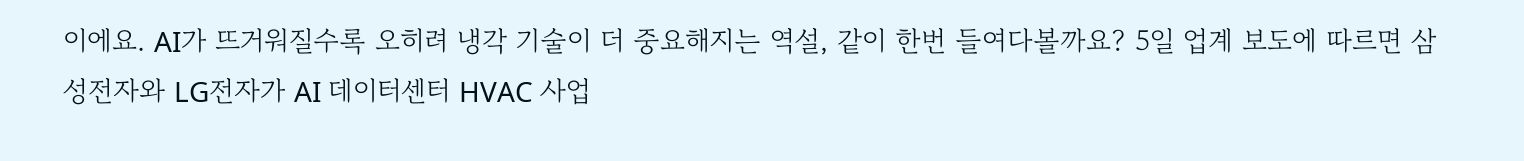이에요. AI가 뜨거워질수록 오히려 냉각 기술이 더 중요해지는 역설, 같이 한번 들여다볼까요? 5일 업계 보도에 따르면 삼성전자와 LG전자가 AI 데이터센터 HVAC 사업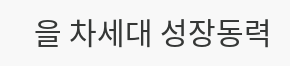을 차세대 성장동력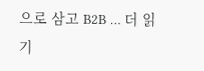으로 삼고 B2B … 더 읽기